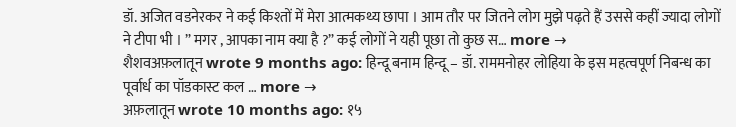डॉ. अजित वडनेरकर ने कई किश्तों में मेरा आत्मकथ्य छापा । आम तौर पर जितने लोग मुझे पढ़ते हैं उससे कहीं ज्यादा लोगों ने टीपा भी । ” मगर , आपका नाम क्या है ?” कई लोगों ने यही पूछा तो कुछ स… more →
शैशवअफ़लातून wrote 9 months ago: हिन्दू बनाम हिन्दू – डॉ. राममनोहर लोहिया के इस महत्वपूर्ण निबन्ध का पूर्वार्ध का पॉडकास्ट कल … more →
अफ़लातून wrote 10 months ago: १५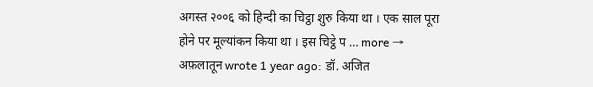अगस्त २००६ को हिन्दी का चिट्ठा शुरु किया था । एक साल पूरा होने पर मूल्यांकन किया था । इस चिट्ठे प … more →
अफ़लातून wrote 1 year ago: डॉ. अजित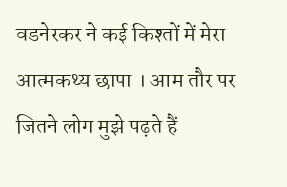वडनेरकर ने कई किश्तों में मेरा आत्मकथ्य छापा । आम तौर पर जितने लोग मुझे पढ़ते हैं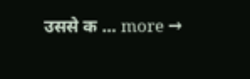उससे क … more →